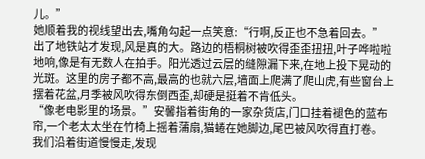儿。”
她顺着我的视线望出去,嘴角勾起一点笑意:“行啊,反正也不急着回去。”
出了地铁站才发现,风是真的大。路边的梧桐树被吹得歪歪扭扭,叶子哗啦啦地响,像是有无数人在拍手。阳光透过云层的缝隙漏下来,在地上投下晃动的光斑。这里的房子都不高,最高的也就六层,墙面上爬满了爬山虎,有些窗台上摆着花盆,月季被风吹得东倒西歪,却硬是挺着不肯低头。
“像老电影里的场景。”安馨指着街角的一家杂货店,门口挂着褪色的蓝布帘,一个老太太坐在竹椅上摇着蒲扇,猫蜷在她脚边,尾巴被风吹得直打卷。
我们沿着街道慢慢走,发现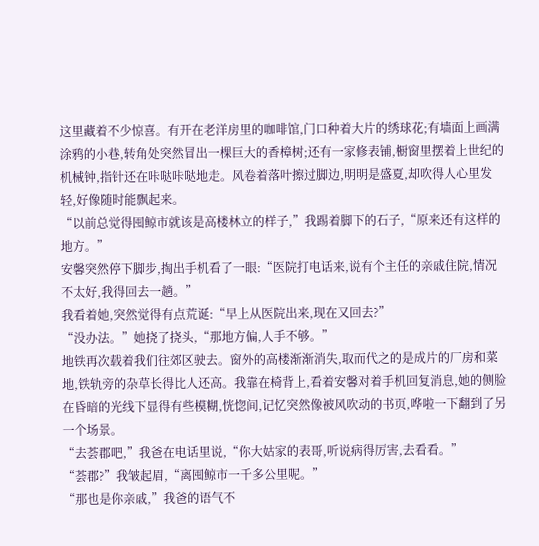这里藏着不少惊喜。有开在老洋房里的咖啡馆,门口种着大片的绣球花;有墙面上画满涂鸦的小巷,转角处突然冒出一棵巨大的香樟树;还有一家修表铺,橱窗里摆着上世纪的机械钟,指针还在咔哒咔哒地走。风卷着落叶擦过脚边,明明是盛夏,却吹得人心里发轻,好像随时能飘起来。
“以前总觉得囤鲸市就该是高楼林立的样子,”我踢着脚下的石子,“原来还有这样的地方。”
安馨突然停下脚步,掏出手机看了一眼:“医院打电话来,说有个主任的亲戚住院,情况不太好,我得回去一趟。”
我看着她,突然觉得有点荒诞:“早上从医院出来,现在又回去?”
“没办法。”她挠了挠头,“那地方偏,人手不够。”
地铁再次载着我们往郊区驶去。窗外的高楼渐渐消失,取而代之的是成片的厂房和菜地,铁轨旁的杂草长得比人还高。我靠在椅背上,看着安馨对着手机回复消息,她的侧脸在昏暗的光线下显得有些模糊,恍惚间,记忆突然像被风吹动的书页,哗啦一下翻到了另一个场景。
“去荟郡吧,”我爸在电话里说,“你大姑家的表哥,听说病得厉害,去看看。”
“荟郡?”我皱起眉,“离囤鲸市一千多公里呢。”
“那也是你亲戚,”我爸的语气不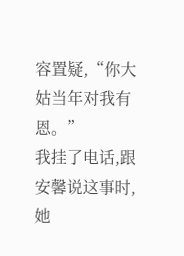容置疑,“你大姑当年对我有恩。”
我挂了电话,跟安馨说这事时,她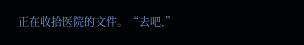正在收拾医院的文件。“去吧,”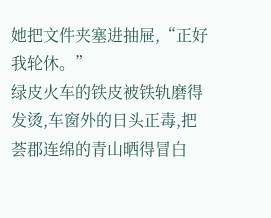她把文件夹塞进抽屉,“正好我轮休。”
绿皮火车的铁皮被铁轨磨得发烫,车窗外的日头正毒,把荟郡连绵的青山晒得冒白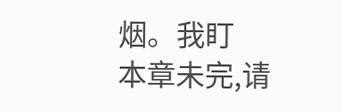烟。我盯
本章未完,请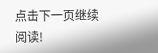点击下一页继续阅读!